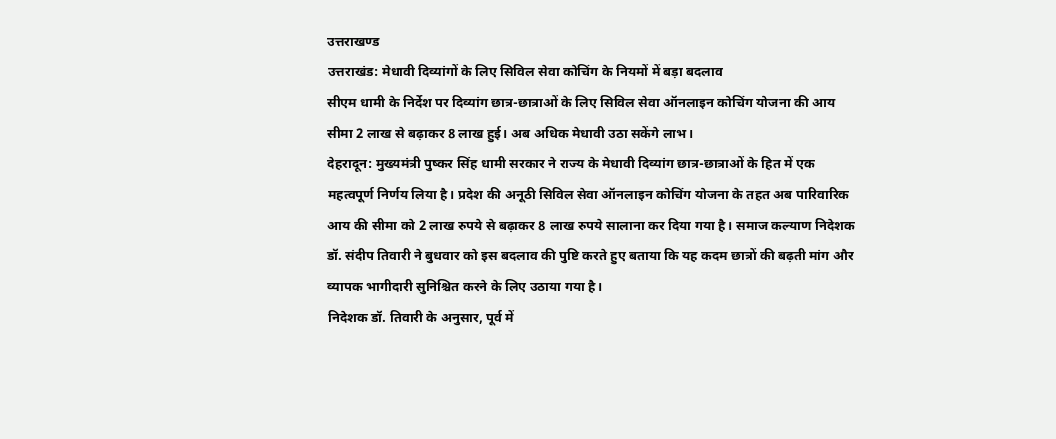उत्तराखण्ड
उत्तराखंड: मेधावी दिव्यांगों के लिए सिविल सेवा कोचिंग के नियमों में बड़ा बदलाव
सीएम धामी के निर्देश पर दिव्यांग छात्र-छात्राओं के लिए सिविल सेवा ऑनलाइन कोचिंग योजना की आय सीमा 2 लाख से बढ़ाकर 8 लाख हुई। अब अधिक मेधावी उठा सकेंगे लाभ।
देहरादून: मुख्यमंत्री पुष्कर सिंह धामी सरकार ने राज्य के मेधावी दिव्यांग छात्र-छात्राओं के हित में एक महत्वपूर्ण निर्णय लिया है। प्रदेश की अनूठी सिविल सेवा ऑनलाइन कोचिंग योजना के तहत अब पारिवारिक आय की सीमा को 2 लाख रुपये से बढ़ाकर 8 लाख रुपये सालाना कर दिया गया है। समाज कल्याण निदेशक डॉ. संदीप तिवारी ने बुधवार को इस बदलाव की पुष्टि करते हुए बताया कि यह कदम छात्रों की बढ़ती मांग और व्यापक भागीदारी सुनिश्चित करने के लिए उठाया गया है।
निदेशक डॉ. तिवारी के अनुसार, पूर्व में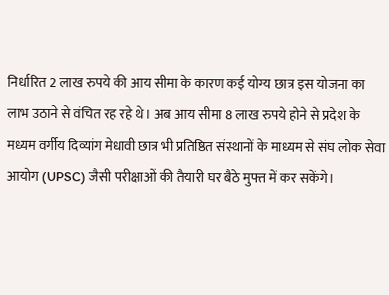निर्धारित 2 लाख रुपये की आय सीमा के कारण कई योग्य छात्र इस योजना का लाभ उठाने से वंचित रह रहे थे। अब आय सीमा 8 लाख रुपये होने से प्रदेश के मध्यम वर्गीय दिव्यांग मेधावी छात्र भी प्रतिष्ठित संस्थानों के माध्यम से संघ लोक सेवा आयोग (UPSC) जैसी परीक्षाओं की तैयारी घर बैठे मुफ्त में कर सकेंगे।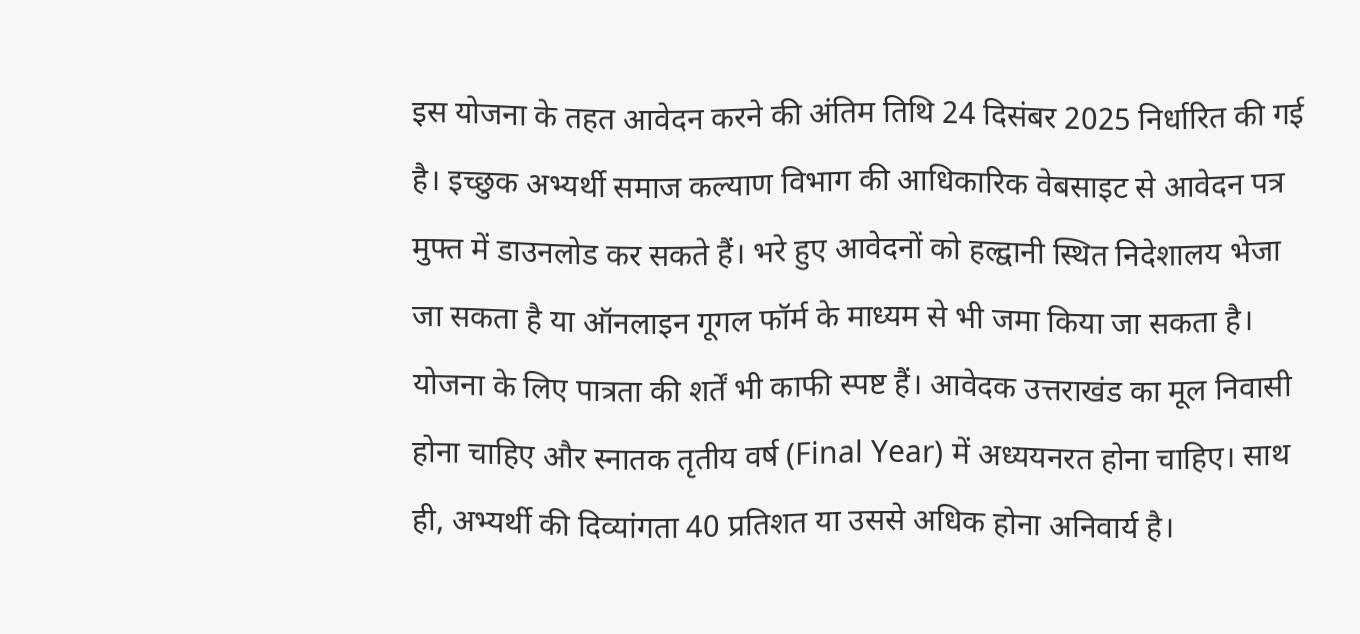इस योजना के तहत आवेदन करने की अंतिम तिथि 24 दिसंबर 2025 निर्धारित की गई है। इच्छुक अभ्यर्थी समाज कल्याण विभाग की आधिकारिक वेबसाइट से आवेदन पत्र मुफ्त में डाउनलोड कर सकते हैं। भरे हुए आवेदनों को हल्द्वानी स्थित निदेशालय भेजा जा सकता है या ऑनलाइन गूगल फॉर्म के माध्यम से भी जमा किया जा सकता है।
योजना के लिए पात्रता की शर्तें भी काफी स्पष्ट हैं। आवेदक उत्तराखंड का मूल निवासी होना चाहिए और स्नातक तृतीय वर्ष (Final Year) में अध्ययनरत होना चाहिए। साथ ही, अभ्यर्थी की दिव्यांगता 40 प्रतिशत या उससे अधिक होना अनिवार्य है।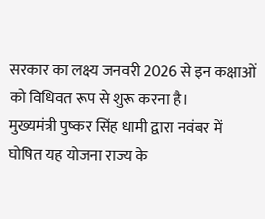सरकार का लक्ष्य जनवरी 2026 से इन कक्षाओं को विधिवत रूप से शुरू करना है।
मुख्यमंत्री पुष्कर सिंह धामी द्वारा नवंबर में घोषित यह योजना राज्य के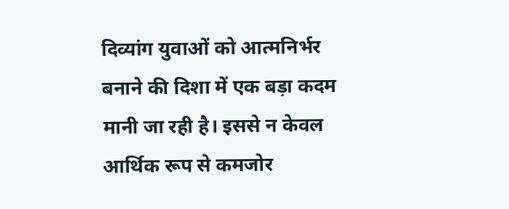दिव्यांग युवाओं को आत्मनिर्भर बनाने की दिशा में एक बड़ा कदम मानी जा रही है। इससे न केवल आर्थिक रूप से कमजोर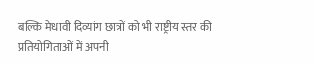बल्कि मेधावी दिव्यांग छात्रों को भी राष्ट्रीय स्तर की प्रतियोगिताओं में अपनी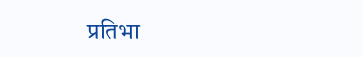प्रतिभा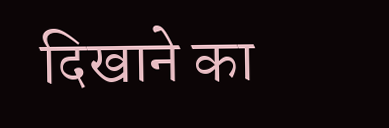दिखाने का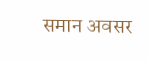समान अवसर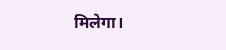मिलेगा।